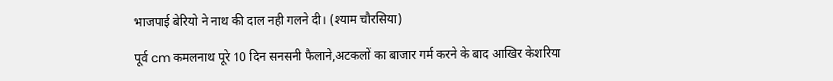भाजपाई बेरियो ने नाथ की दाल नही गलने दी। (श्याम चौरसिया)

पूर्व cm कमलनाथ पूरे 10 दिन सनसनी फैलाने,अटकलों का बाजार गर्म करने के बाद आखिर केशरिया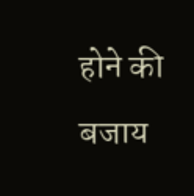होने की बजाय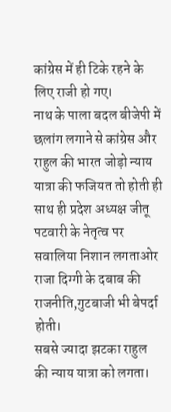कांग्रेस में ही टिके रहने के लिए राजी हो गए।
नाथ के पाला बदल बीजेपी में छलांग लगाने से कांग्रेस और राहुल की भारत जोड़ो न्याय यात्रा की फजियत तो होती ही साथ ही प्रदेश अध्यक्ष जीतू पटवारी के नेतृत्व पर सवालिया निशान लगताओर राजा दिग्गी के दबाब की राजनीति,गुटबाजी भी बेपर्दा होती।
सबसे ज्यादा झटका राहुल की न्याय यात्रा को लगता।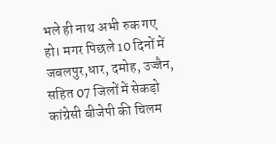भले ही नाथ अभी रुक गए हो। मगर पिछले 10 दिनों में जबलपुर,धार, दमोह, उज्जैन, सहित 07 जिलों में सेकड़ो कांग्रेसी बीजेपी की चिलम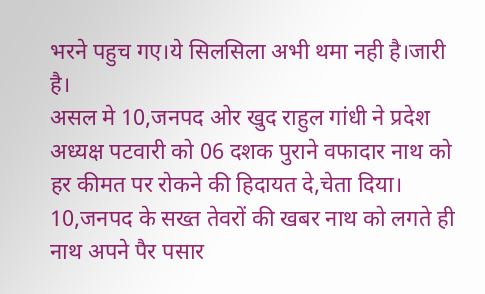भरने पहुच गए।ये सिलसिला अभी थमा नही है।जारी है।
असल मे 10,जनपद ओर खुद राहुल गांधी ने प्रदेश अध्यक्ष पटवारी को 06 दशक पुराने वफादार नाथ को हर कीमत पर रोकने की हिदायत दे,चेता दिया। 10,जनपद के सख्त तेवरों की खबर नाथ को लगते ही नाथ अपने पैर पसार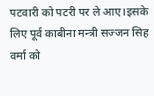पटवारी को पटरी पर ले आए।इसके लिए पूर्व काबीना मन्त्री सज्जन सिह वर्मा को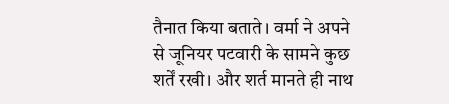तैनात किया बताते। वर्मा ने अपने से जूनियर पटवारी के सामने कुछ शर्तें रखी। और शर्त मानते ही नाथ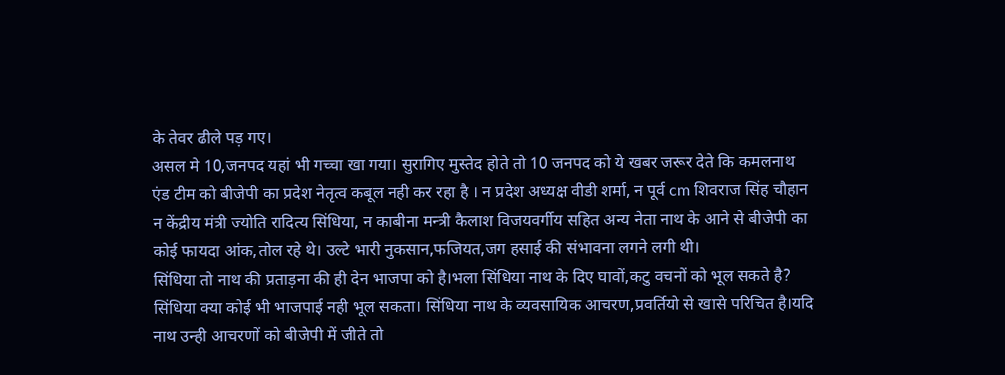के तेवर ढीले पड़ गए।
असल मे 10,जनपद यहां भी गच्चा खा गया। सुरागिए मुस्तेद होते तो 10 जनपद को ये खबर जरूर देते कि कमलनाथ एंड टीम को बीजेपी का प्रदेश नेतृत्व कबूल नही कर रहा है । न प्रदेश अध्यक्ष वीडी शर्मा, न पूर्व cm शिवराज सिंह चौहान न केंद्रीय मंत्री ज्योति रादित्य सिंधिया, न काबीना मन्त्री कैलाश विजयवर्गीय सहित अन्य नेता नाथ के आने से बीजेपी का कोई फायदा आंक,तोल रहे थे। उल्टे भारी नुकसान,फजियत,जग हसाई की संभावना लगने लगी थी।
सिंधिया तो नाथ की प्रताड़ना की ही देन भाजपा को है।भला सिंधिया नाथ के दिए घावों,कटु वचनों को भूल सकते है? सिंधिया क्या कोई भी भाजपाई नही भूल सकता। सिंधिया नाथ के व्यवसायिक आचरण,प्रवर्तियो से खासे परिचित है।यदि नाथ उन्ही आचरणों को बीजेपी में जीते तो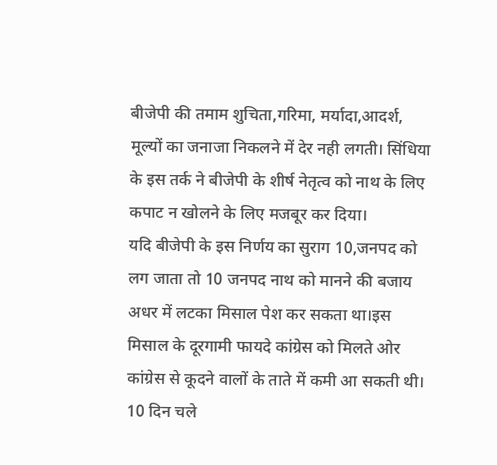बीजेपी की तमाम शुचिता,गरिमा, मर्यादा,आदर्श, मूल्यों का जनाजा निकलने में देर नही लगती। सिंधिया के इस तर्क ने बीजेपी के शीर्ष नेतृत्व को नाथ के लिए कपाट न खोलने के लिए मजबूर कर दिया।
यदि बीजेपी के इस निर्णय का सुराग 10,जनपद को लग जाता तो 10 जनपद नाथ को मानने की बजाय अधर में लटका मिसाल पेश कर सकता था।इस मिसाल के दूरगामी फायदे कांग्रेस को मिलते ओर कांग्रेस से कूदने वालों के ताते में कमी आ सकती थी।
10 दिन चले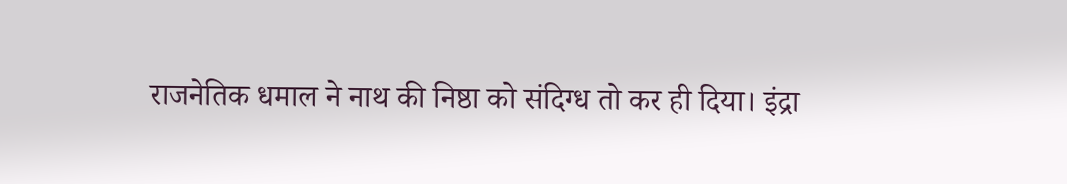राजनेतिक धमाल ने नाथ की निष्ठा को संदिग्ध तो कर ही दिया। इंद्रा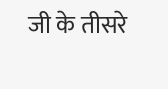जी के तीसरे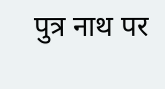पुत्र नाथ पर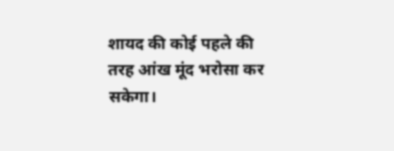शायद की कोई पहले की तरह आंख मूंद भरोसा कर सकेगा।